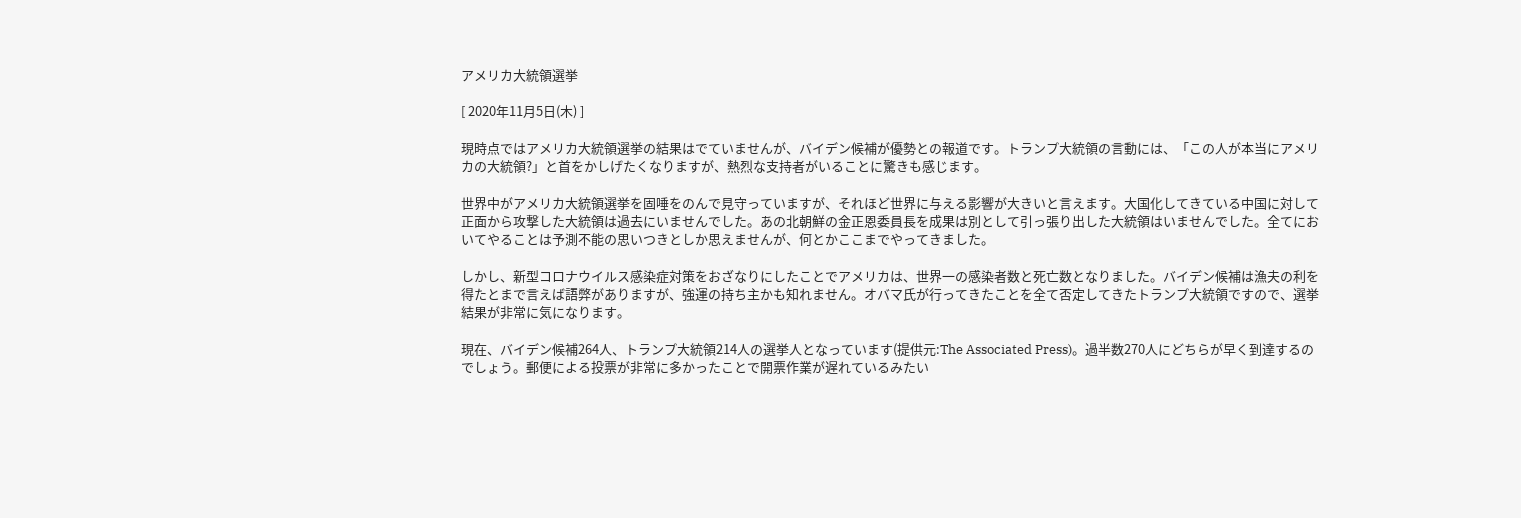アメリカ大統領選挙

[ 2020年11月5日(木) ]

現時点ではアメリカ大統領選挙の結果はでていませんが、バイデン候補が優勢との報道です。トランプ大統領の言動には、「この人が本当にアメリカの大統領?」と首をかしげたくなりますが、熱烈な支持者がいることに驚きも感じます。

世界中がアメリカ大統領選挙を固唾をのんで見守っていますが、それほど世界に与える影響が大きいと言えます。大国化してきている中国に対して正面から攻撃した大統領は過去にいませんでした。あの北朝鮮の金正恩委員長を成果は別として引っ張り出した大統領はいませんでした。全てにおいてやることは予測不能の思いつきとしか思えませんが、何とかここまでやってきました。

しかし、新型コロナウイルス感染症対策をおざなりにしたことでアメリカは、世界一の感染者数と死亡数となりました。バイデン候補は漁夫の利を得たとまで言えば語弊がありますが、強運の持ち主かも知れません。オバマ氏が行ってきたことを全て否定してきたトランプ大統領ですので、選挙結果が非常に気になります。

現在、バイデン候補264人、トランプ大統領214人の選挙人となっています(提供元:The Associated Press)。過半数270人にどちらが早く到達するのでしょう。郵便による投票が非常に多かったことで開票作業が遅れているみたい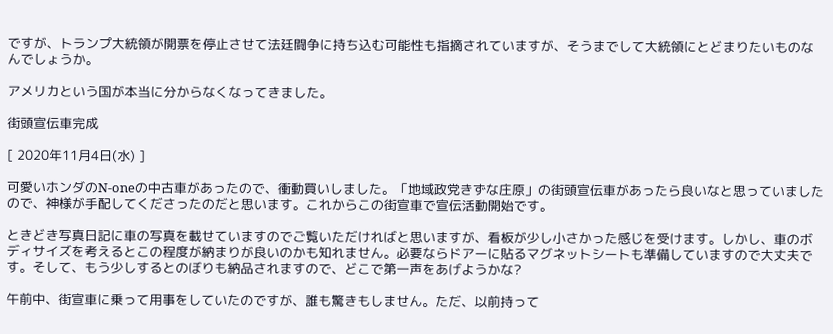ですが、トランプ大統領が開票を停止させて法廷闘争に持ち込む可能性も指摘されていますが、そうまでして大統領にとどまりたいものなんでしょうか。

アメリカという国が本当に分からなくなってきました。

街頭宣伝車完成

[ 2020年11月4日(水) ]

可愛いホンダのN-oneの中古車があったので、衝動買いしました。「地域政党きずな庄原」の街頭宣伝車があったら良いなと思っていましたので、神様が手配してくださったのだと思います。これからこの街宣車で宣伝活動開始です。

ときどき写真日記に車の写真を載せていますのでご覧いただければと思いますが、看板が少し小さかった感じを受けます。しかし、車のボディサイズを考えるとこの程度が納まりが良いのかも知れません。必要ならドアーに貼るマグネットシートも準備していますので大丈夫です。そして、もう少しするとのぼりも納品されますので、どこで第一声をあげようかな?

午前中、街宣車に乗って用事をしていたのですが、誰も驚きもしません。ただ、以前持って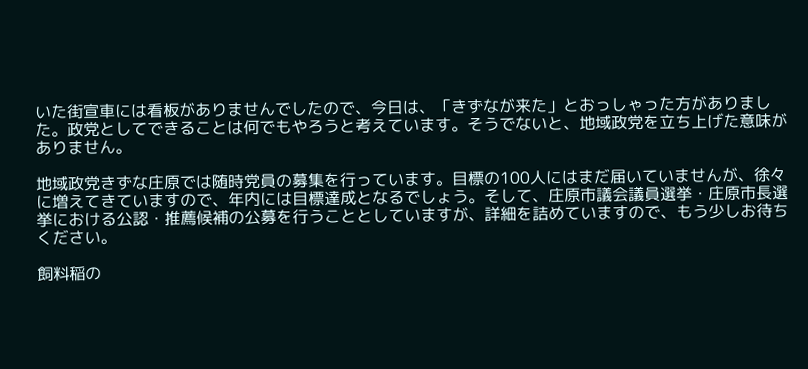いた街宣車には看板がありませんでしたので、今日は、「きずなが来た」とおっしゃった方がありました。政党としてできることは何でもやろうと考えています。そうでないと、地域政党を立ち上げた意味がありません。

地域政党きずな庄原では随時党員の募集を行っています。目標の100人にはまだ届いていませんが、徐々に増えてきていますので、年内には目標達成となるでしょう。そして、庄原市議会議員選挙・庄原市長選挙における公認・推薦候補の公募を行うこととしていますが、詳細を詰めていますので、もう少しお待ちください。

飼料稲の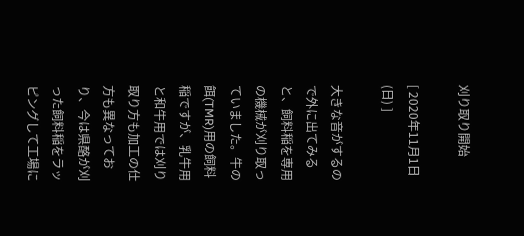刈り取り開始

[ 2020年11月1日(日) ]

大きな音がするので外に出てみると、飼料稲を専用の機械が刈り取っていました。牛の餌(TMR)用の飼料稲ですが、乳牛用と和牛用では刈り取り方も加工の仕方も異なっており、今は県酪が刈った飼料稲をラッピングして工場に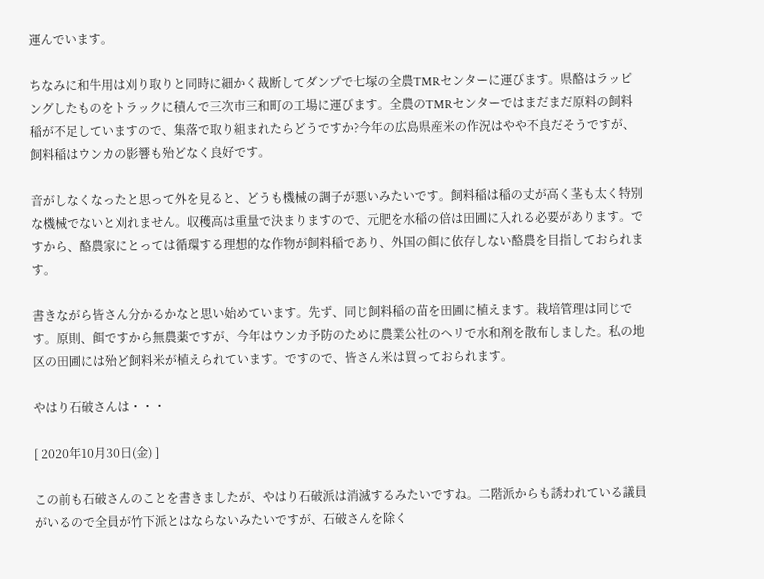運んでいます。

ちなみに和牛用は刈り取りと同時に細かく裁断してダンプで七塚の全農TMRセンターに運びます。県酪はラッピングしたものをトラックに積んで三次市三和町の工場に運びます。全農のTMRセンターではまだまだ原料の飼料稲が不足していますので、集落で取り組まれたらどうですか?今年の広島県産米の作況はやや不良だそうですが、飼料稲はウンカの影響も殆どなく良好です。

音がしなくなったと思って外を見ると、どうも機械の調子が悪いみたいです。飼料稲は稲の丈が高く茎も太く特別な機械でないと刈れません。収穫高は重量で決まりますので、元肥を水稲の倍は田圃に入れる必要があります。ですから、酪農家にとっては循環する理想的な作物が飼料稲であり、外国の餌に依存しない酪農を目指しておられます。

書きながら皆さん分かるかなと思い始めています。先ず、同じ飼料稲の苗を田圃に植えます。栽培管理は同じです。原則、餌ですから無農薬ですが、今年はウンカ予防のために農業公社のヘリで水和剤を散布しました。私の地区の田圃には殆ど飼料米が植えられています。ですので、皆さん米は買っておられます。

やはり石破さんは・・・

[ 2020年10月30日(金) ]

この前も石破さんのことを書きましたが、やはり石破派は消滅するみたいですね。二階派からも誘われている議員がいるので全員が竹下派とはならないみたいですが、石破さんを除く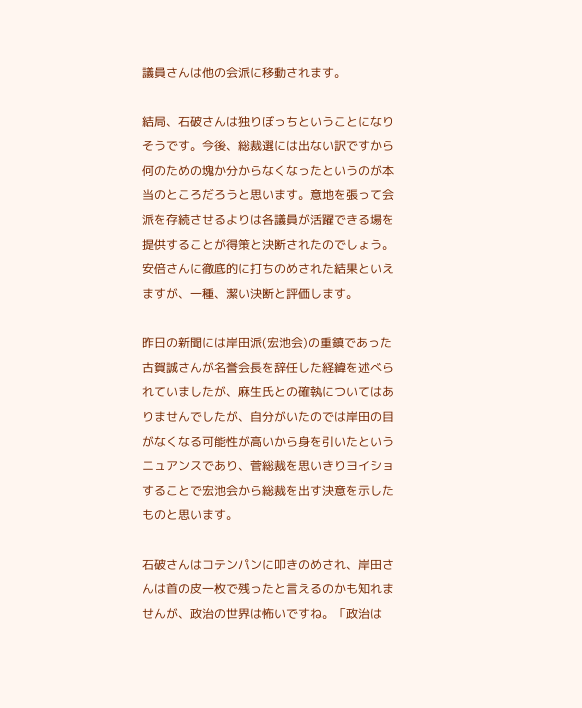議員さんは他の会派に移動されます。

結局、石破さんは独りぼっちということになりそうです。今後、総裁選には出ない訳ですから何のための塊か分からなくなったというのが本当のところだろうと思います。意地を張って会派を存続させるよりは各議員が活躍できる場を提供することが得策と決断されたのでしょう。安倍さんに徹底的に打ちのめされた結果といえますが、一種、潔い決断と評価します。

昨日の新聞には岸田派(宏池会)の重鎮であった古賀誠さんが名誉会長を辞任した経緯を述べられていましたが、麻生氏との確執についてはありませんでしたが、自分がいたのでは岸田の目がなくなる可能性が高いから身を引いたというニュアンスであり、菅総裁を思いきりヨイショすることで宏池会から総裁を出す決意を示したものと思います。

石破さんはコテンパンに叩きのめされ、岸田さんは首の皮一枚で残ったと言えるのかも知れませんが、政治の世界は怖いですね。「政治は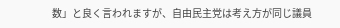数」と良く言われますが、自由民主党は考え方が同じ議員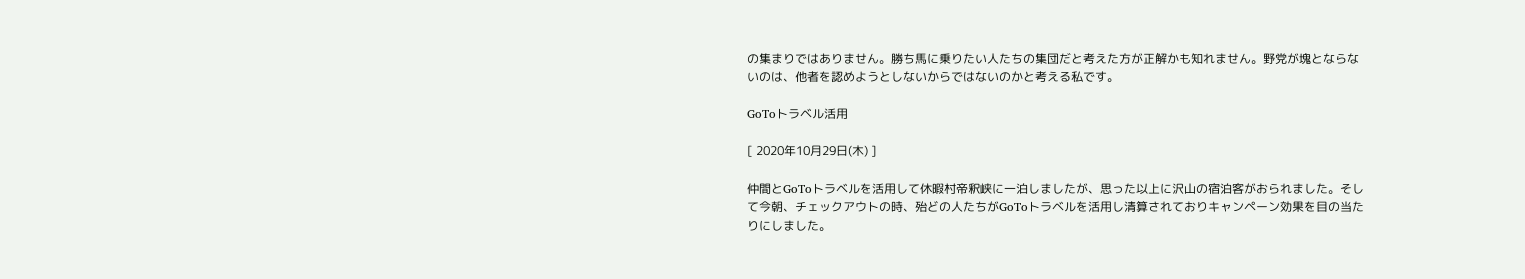の集まりではありません。勝ち馬に乗りたい人たちの集団だと考えた方が正解かも知れません。野党が塊とならないのは、他者を認めようとしないからではないのかと考える私です。

GoToトラベル活用

[ 2020年10月29日(木) ]

仲間とGoToトラベルを活用して休暇村帝釈峡に一泊しましたが、思った以上に沢山の宿泊客がおられました。そして今朝、チェックアウトの時、殆どの人たちがGoToトラベルを活用し清算されておりキャンペーン効果を目の当たりにしました。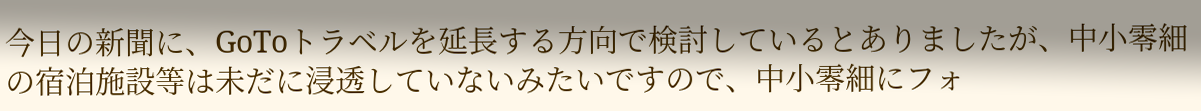今日の新聞に、GoToトラベルを延長する方向で検討しているとありましたが、中小零細の宿泊施設等は未だに浸透していないみたいですので、中小零細にフォ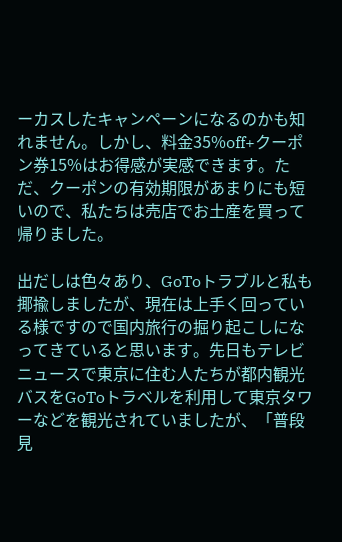ーカスしたキャンペーンになるのかも知れません。しかし、料金35%off+クーポン券15%はお得感が実感できます。ただ、クーポンの有効期限があまりにも短いので、私たちは売店でお土産を買って帰りました。

出だしは色々あり、GoToトラブルと私も揶揄しましたが、現在は上手く回っている様ですので国内旅行の掘り起こしになってきていると思います。先日もテレビニュースで東京に住む人たちが都内観光バスをGoToトラベルを利用して東京タワーなどを観光されていましたが、「普段見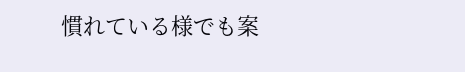慣れている様でも案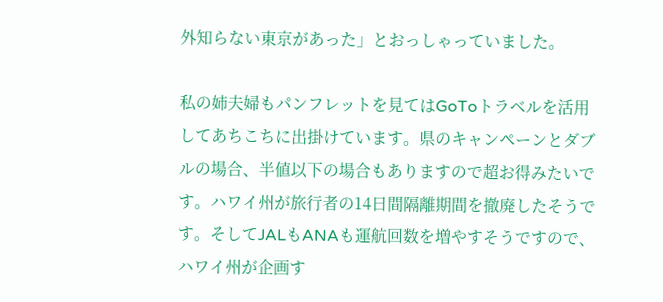外知らない東京があった」とおっしゃっていました。

私の姉夫婦もパンフレットを見てはGoToトラベルを活用してあちこちに出掛けています。県のキャンペーンとダブルの場合、半値以下の場合もありますので超お得みたいです。ハワイ州が旅行者の14日間隔離期間を撤廃したそうです。そしてJALもANAも運航回数を増やすそうですので、ハワイ州が企画す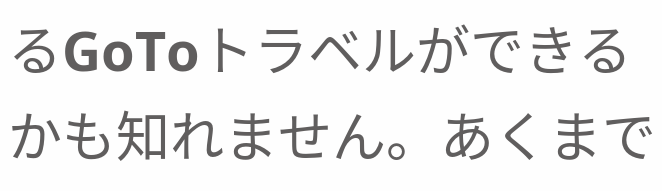るGoToトラベルができるかも知れません。あくまで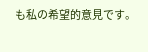も私の希望的意見です。